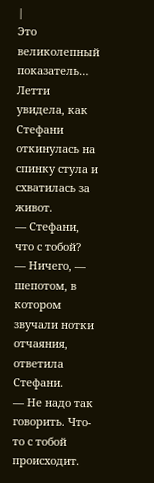|
Это великолепный показатель…
Летти увидела, как Стефани откинулась на спинку стула и схватилась за живот.
— Стефани, что с тобой?
— Ничего, — шепотом, в котором звучали нотки отчаяния, ответила Стефани.
— Не надо так говорить. Что-то с тобой происходит.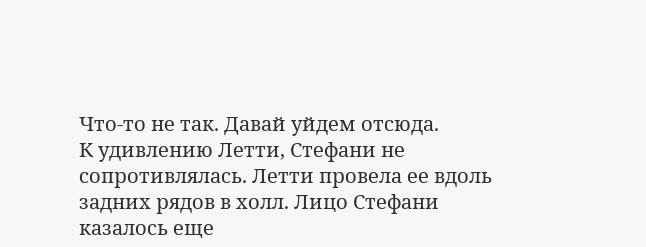Что-то не так. Давай уйдем отсюда.
К удивлению Летти, Стефани не сопротивлялась. Летти провела ее вдоль задних рядов в холл. Лицо Стефани казалось еще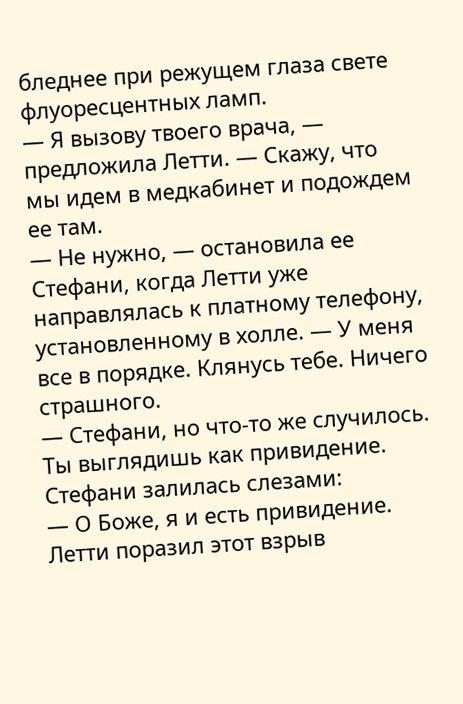бледнее при режущем глаза свете флуоресцентных ламп.
— Я вызову твоего врача, — предложила Летти. — Скажу, что мы идем в медкабинет и подождем ее там.
— Не нужно, — остановила ее Стефани, когда Летти уже направлялась к платному телефону, установленному в холле. — У меня все в порядке. Клянусь тебе. Ничего страшного.
— Стефани, но что-то же случилось. Ты выглядишь как привидение.
Стефани залилась слезами:
— О Боже, я и есть привидение.
Летти поразил этот взрыв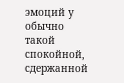эмоций у обычно такой спокойной, сдержанной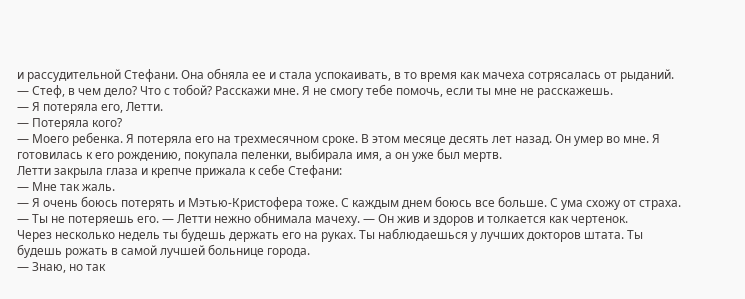и рассудительной Стефани. Она обняла ее и стала успокаивать, в то время как мачеха сотрясалась от рыданий.
— Стеф, в чем дело? Что с тобой? Расскажи мне. Я не смогу тебе помочь, если ты мне не расскажешь.
— Я потеряла его, Летти.
— Потеряла кого?
— Моего ребенка. Я потеряла его на трехмесячном сроке. В этом месяце десять лет назад. Он умер во мне. Я готовилась к его рождению, покупала пеленки, выбирала имя, а он уже был мертв.
Летти закрыла глаза и крепче прижала к себе Стефани:
— Мне так жаль.
— Я очень боюсь потерять и Мэтью-Кристофера тоже. С каждым днем боюсь все больше. С ума схожу от страха.
— Ты не потеряешь его. — Летти нежно обнимала мачеху. — Он жив и здоров и толкается как чертенок.
Через несколько недель ты будешь держать его на руках. Ты наблюдаешься у лучших докторов штата. Ты будешь рожать в самой лучшей больнице города.
— Знаю, но так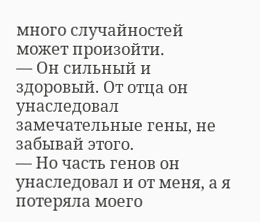много случайностей может произойти.
— Он сильный и здоровый. От отца он унаследовал замечательные гены, не забывай этого.
— Но часть генов он унаследовал и от меня, а я потеряла моего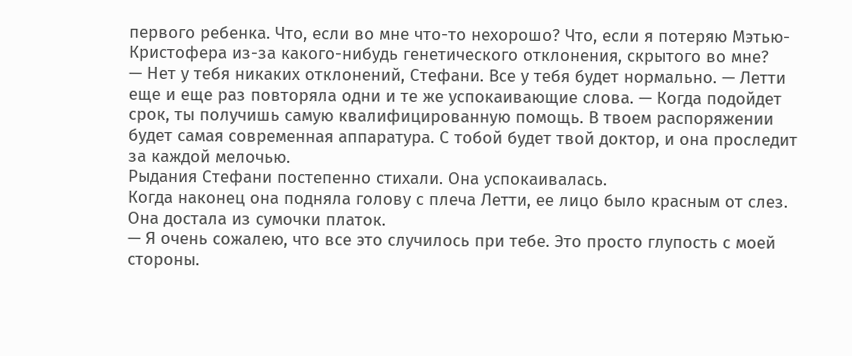первого ребенка. Что, если во мне что-то нехорошо? Что, если я потеряю Мэтью-Кристофера из-за какого-нибудь генетического отклонения, скрытого во мне?
— Нет у тебя никаких отклонений, Стефани. Все у тебя будет нормально. — Летти еще и еще раз повторяла одни и те же успокаивающие слова. — Когда подойдет срок, ты получишь самую квалифицированную помощь. В твоем распоряжении будет самая современная аппаратура. С тобой будет твой доктор, и она проследит за каждой мелочью.
Рыдания Стефани постепенно стихали. Она успокаивалась.
Когда наконец она подняла голову с плеча Летти, ее лицо было красным от слез. Она достала из сумочки платок.
— Я очень сожалею, что все это случилось при тебе. Это просто глупость с моей стороны.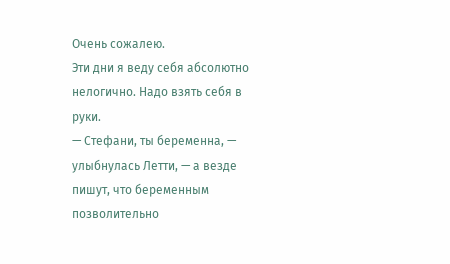Очень сожалею.
Эти дни я веду себя абсолютно нелогично. Надо взять себя в руки.
— Стефани, ты беременна, — улыбнулась Летти, — а везде пишут, что беременным позволительно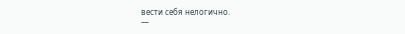вести себя нелогично.
—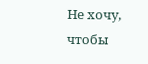Не хочу, чтобы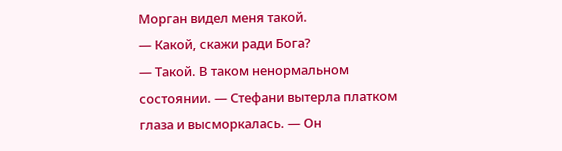Морган видел меня такой.
— Какой, скажи ради Бога?
— Такой. В таком ненормальном состоянии. — Стефани вытерла платком глаза и высморкалась. — Он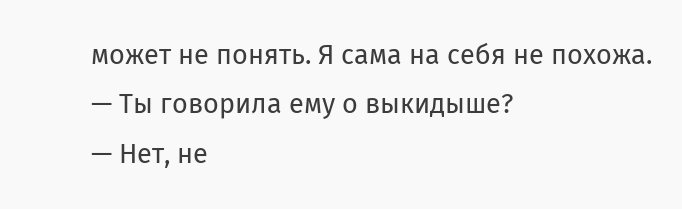может не понять. Я сама на себя не похожа.
— Ты говорила ему о выкидыше?
— Нет, не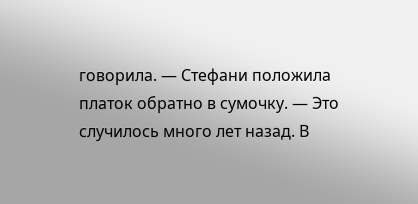говорила. — Стефани положила платок обратно в сумочку. — Это случилось много лет назад. В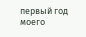первый год моего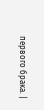первого брака. |